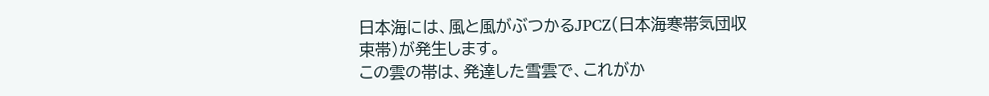日本海には、風と風がぶつかるJPCZ(日本海寒帯気団収束帯)が発生します。
この雲の帯は、発達した雪雲で、これがか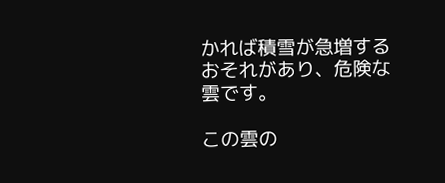かれば積雪が急増するおそれがあり、危険な雲です。

この雲の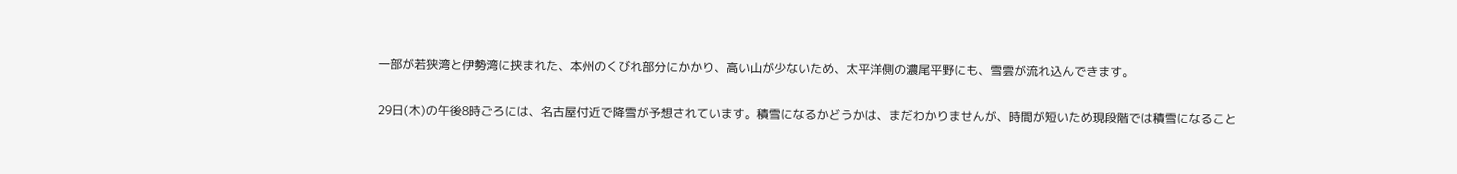一部が若狭湾と伊勢湾に挟まれた、本州のくびれ部分にかかり、高い山が少ないため、太平洋側の濃尾平野にも、雪雲が流れ込んできます。

29日(木)の午後8時ごろには、名古屋付近で降雪が予想されています。積雪になるかどうかは、まだわかりませんが、時間が短いため現段階では積雪になること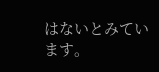はないとみています。